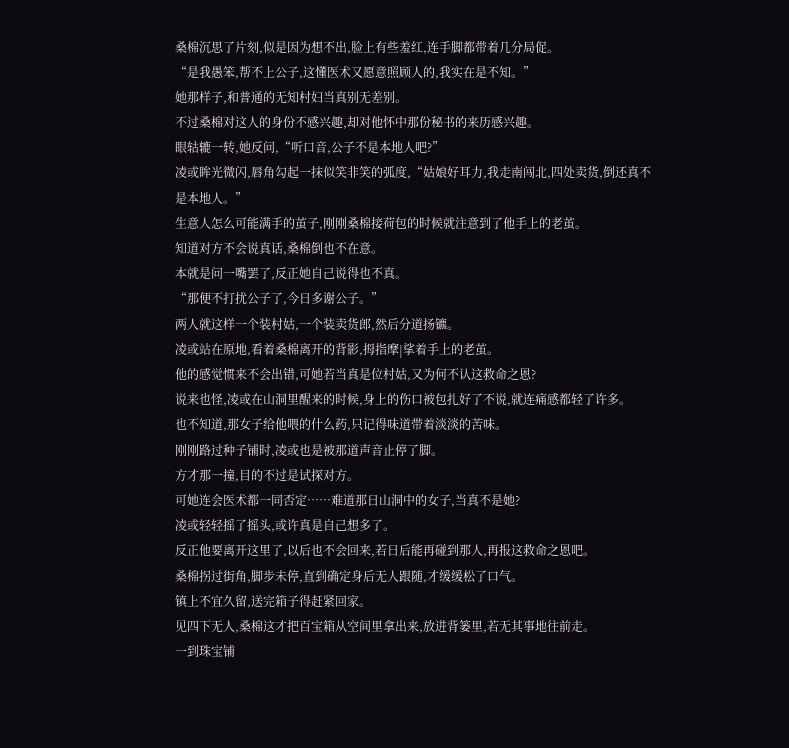桑棉沉思了片刻,似是因为想不出,脸上有些羞红,连手脚都带着几分局促。
“是我愚笨,帮不上公子,这懂医术又愿意照顾人的,我实在是不知。”
她那样子,和普通的无知村妇当真别无差别。
不过桑棉对这人的身份不感兴趣,却对他怀中那份秘书的来历感兴趣。
眼轱辘一转,她反问,“听口音,公子不是本地人吧?”
凌或眸光微闪,唇角勾起一抹似笑非笑的弧度,“姑娘好耳力,我走南闯北,四处卖货,倒还真不是本地人。”
生意人怎么可能满手的茧子,刚刚桑棉接荷包的时候就注意到了他手上的老茧。
知道对方不会说真话,桑棉倒也不在意。
本就是问一嘴罢了,反正她自己说得也不真。
“那便不打扰公子了,今日多谢公子。”
两人就这样一个装村姑,一个装卖货郎,然后分道扬镳。
凌或站在原地,看着桑棉离开的背影,拇指摩|挲着手上的老茧。
他的感觉惯来不会出错,可她若当真是位村姑,又为何不认这救命之恩?
说来也怪,凌或在山洞里醒来的时候,身上的伤口被包扎好了不说,就连痛感都轻了许多。
也不知道,那女子给他喂的什么药,只记得味道带着淡淡的苦味。
刚刚路过种子铺时,凌或也是被那道声音止停了脚。
方才那一撞,目的不过是试探对方。
可她连会医术都一同否定……难道那日山洞中的女子,当真不是她?
凌或轻轻摇了摇头,或许真是自己想多了。
反正他要离开这里了,以后也不会回来,若日后能再碰到那人,再报这救命之恩吧。
桑棉拐过街角,脚步未停,直到确定身后无人跟随,才缓缓松了口气。
镇上不宜久留,送完箱子得赶紧回家。
见四下无人,桑棉这才把百宝箱从空间里拿出来,放进背篓里,若无其事地往前走。
一到珠宝铺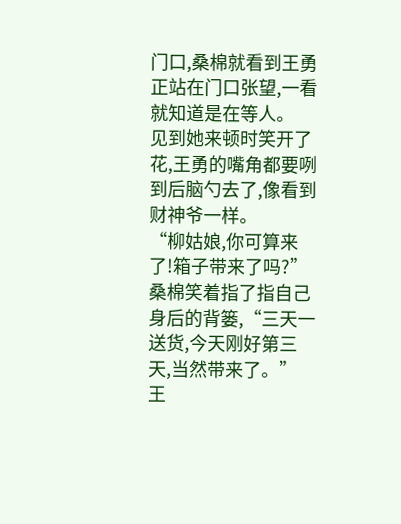门口,桑棉就看到王勇正站在门口张望,一看就知道是在等人。
见到她来顿时笑开了花,王勇的嘴角都要咧到后脑勺去了,像看到财神爷一样。
“柳姑娘,你可算来了!箱子带来了吗?”
桑棉笑着指了指自己身后的背篓,“三天一送货,今天刚好第三天,当然带来了。”
王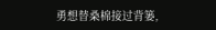勇想替桑棉接过背篓,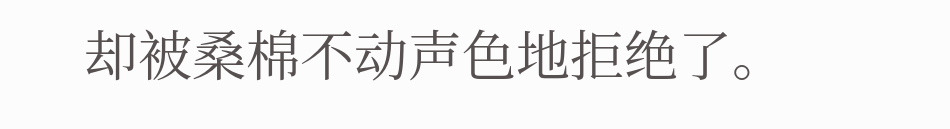却被桑棉不动声色地拒绝了。